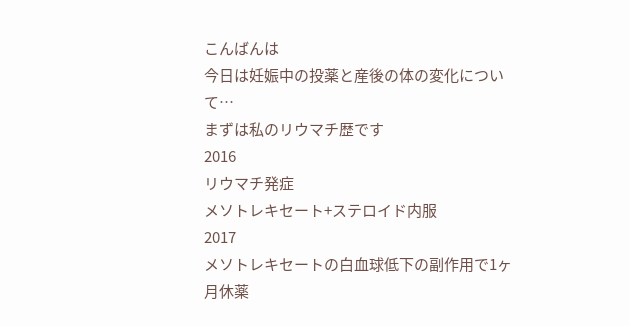こんばんは
今日は妊娠中の投薬と産後の体の変化について…
まずは私のリウマチ歴です
2016
リウマチ発症
メソトレキセート+ステロイド内服
2017
メソトレキセートの白血球低下の副作用で1ヶ月休薬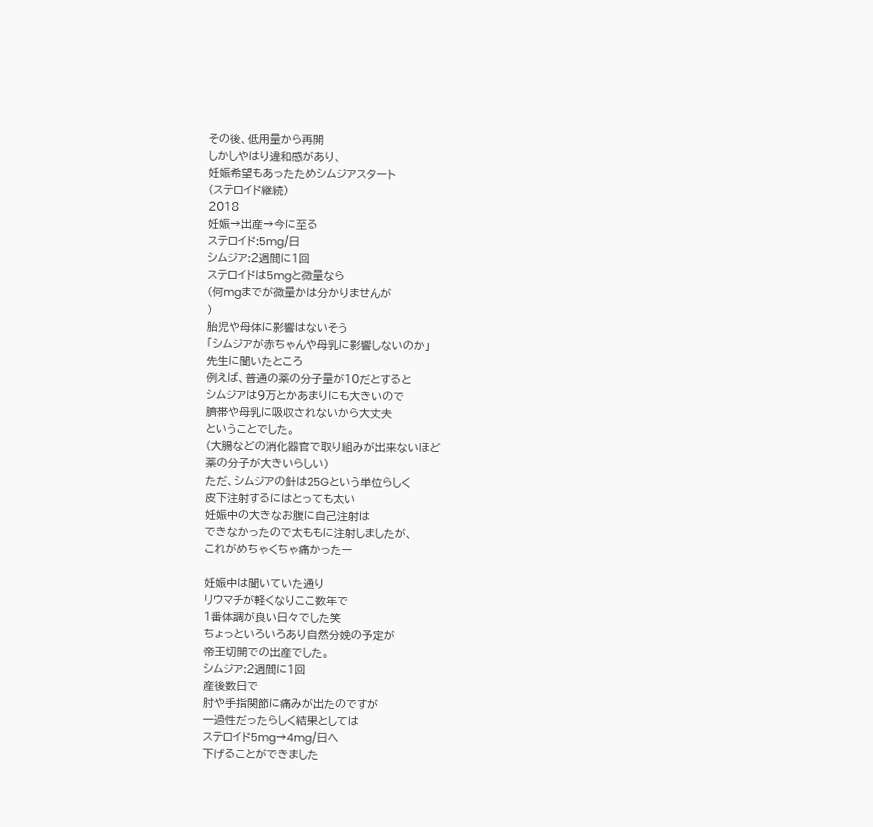その後、低用量から再開
しかしやはり違和感があり、
妊娠希望もあったためシムジアスタート
(ステロイド継続)
2018
妊娠→出産→今に至る
ステロイド:5mg/日
シムジア:2週間に1回
ステロイドは5mgと微量なら
(何mgまでが微量かは分かりませんが
)
胎児や母体に影響はないそう
「シムジアが赤ちゃんや母乳に影響しないのか」
先生に聞いたところ
例えば、普通の薬の分子量が10だとすると
シムジアは9万とかあまりにも大きいので
臍帯や母乳に吸収されないから大丈夫
ということでした。
(大腸などの消化器官で取り組みが出来ないほど
薬の分子が大きいらしい)
ただ、シムジアの針は25Gという単位らしく
皮下注射するにはとっても太い
妊娠中の大きなお腹に自己注射は
できなかったので太ももに注射しましたが、
これがめちゃくちゃ痛かったー

妊娠中は聞いていた通り
リウマチが軽くなりここ数年で
1番体調が良い日々でした笑
ちょっといろいろあり自然分娩の予定が
帝王切開での出産でした。
シムジア:2週間に1回
産後数日で
肘や手指関節に痛みが出たのですが
一過性だったらしく結果としては
ステロイド5mg→4mg/日へ
下げることができました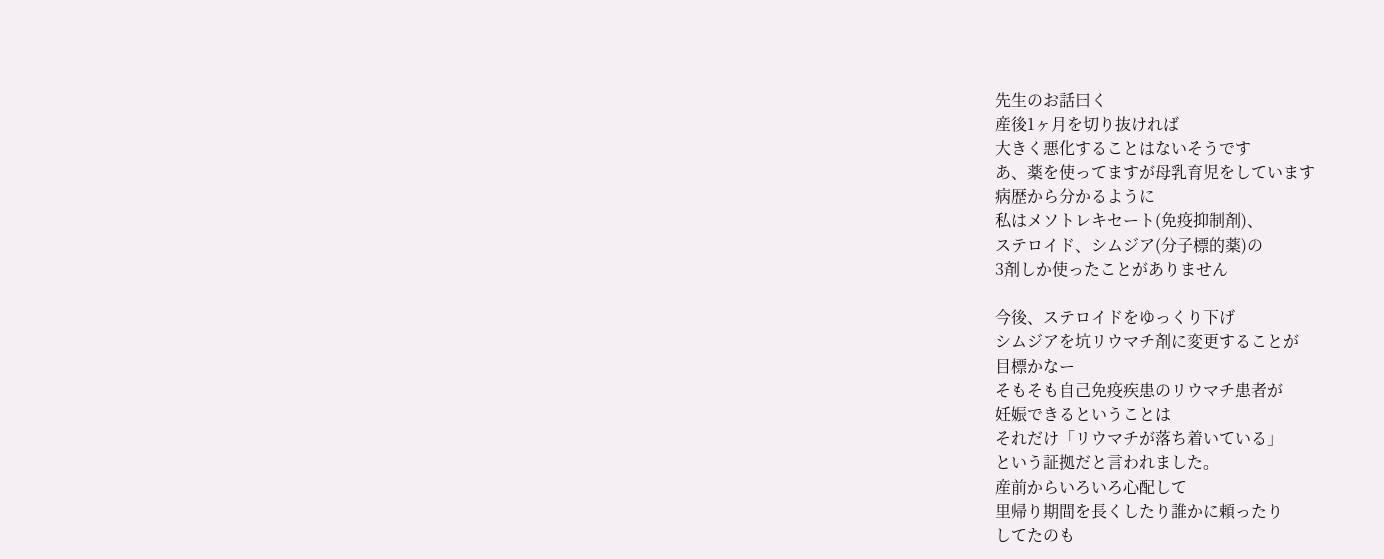先生のお話曰く
産後1ヶ月を切り抜ければ
大きく悪化することはないそうです
あ、薬を使ってますが母乳育児をしています
病歴から分かるように
私はメソトレキセート(免疫抑制剤)、
ステロイド、シムジア(分子標的薬)の
3剤しか使ったことがありません

今後、ステロイドをゆっくり下げ
シムジアを坑リウマチ剤に変更することが
目標かなー
そもそも自己免疫疾患のリウマチ患者が
妊娠できるということは
それだけ「リウマチが落ち着いている」
という証拠だと言われました。
産前からいろいろ心配して
里帰り期間を長くしたり誰かに頼ったり
してたのも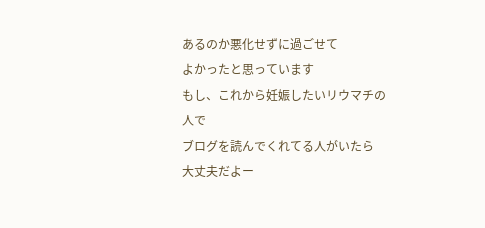あるのか悪化せずに過ごせて
よかったと思っています
もし、これから妊娠したいリウマチの人で
ブログを読んでくれてる人がいたら
大丈夫だよー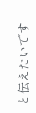と伝えたいです